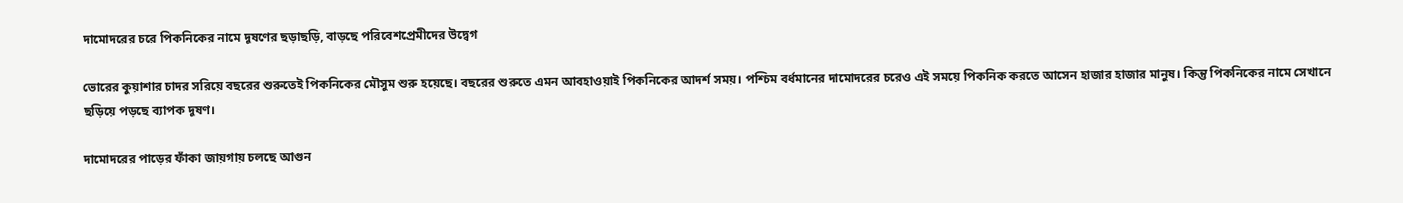দামোদরের চরে পিকনিকের নামে দূষণের ছড়াছড়ি, বাড়ছে পরিবেশপ্রেমীদের উদ্বেগ

ভোরের কুয়াশার চাদর সরিয়ে বছরের শুরুতেই পিকনিকের মৌসুম শুরু হয়েছে। বছরের শুরুতে এমন আবহাওয়াই পিকনিকের আদর্শ সময়। পশ্চিম বর্ধমানের দামোদরের চরেও এই সময়ে পিকনিক করতে আসেন হাজার হাজার মানুষ। কিন্তু পিকনিকের নামে সেখানে ছড়িয়ে পড়ছে ব্যাপক দূষণ।

দামোদরের পাড়ের ফাঁকা জায়গায় চলছে আগুন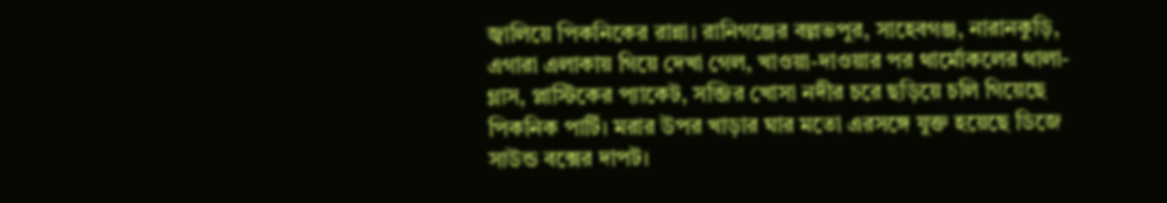জ্বালিয়ে পিকনিকের রান্না। রানিগঞ্জের বল্লভপুর, সাহেবগঞ্জ, নারানকুড়ি, এগারা এলাকায় গিয়ে দেখা গেল, খাওয়া-দাওয়ার পর থার্মোকলের থালা-গ্লাস, প্লাস্টিকের প্যাকেট, সব্জির খোসা নদীর চরে ছড়িয়ে চলি গিয়েছে পিকনিক পার্টি। মরার উপর খাড়ার ঘার মতো এরসঙ্গে যুক্ত হয়েছে ডিজে সাউন্ড বক্সের দাপট।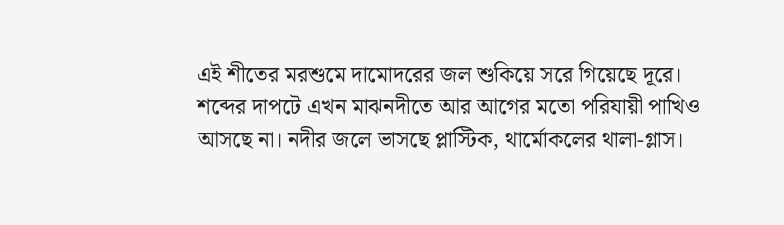এই শীতের মরশুমে দামোদরের জল শুকিয়ে সরে গিয়েছে দূরে। শব্দের দাপটে এখন মাঝনদীতে আর আগের মতো পরিযায়ী পাখিও আসছে না। নদীর জলে ভাসছে প্লাস্টিক, থার্মোকলের থালা-গ্লাস।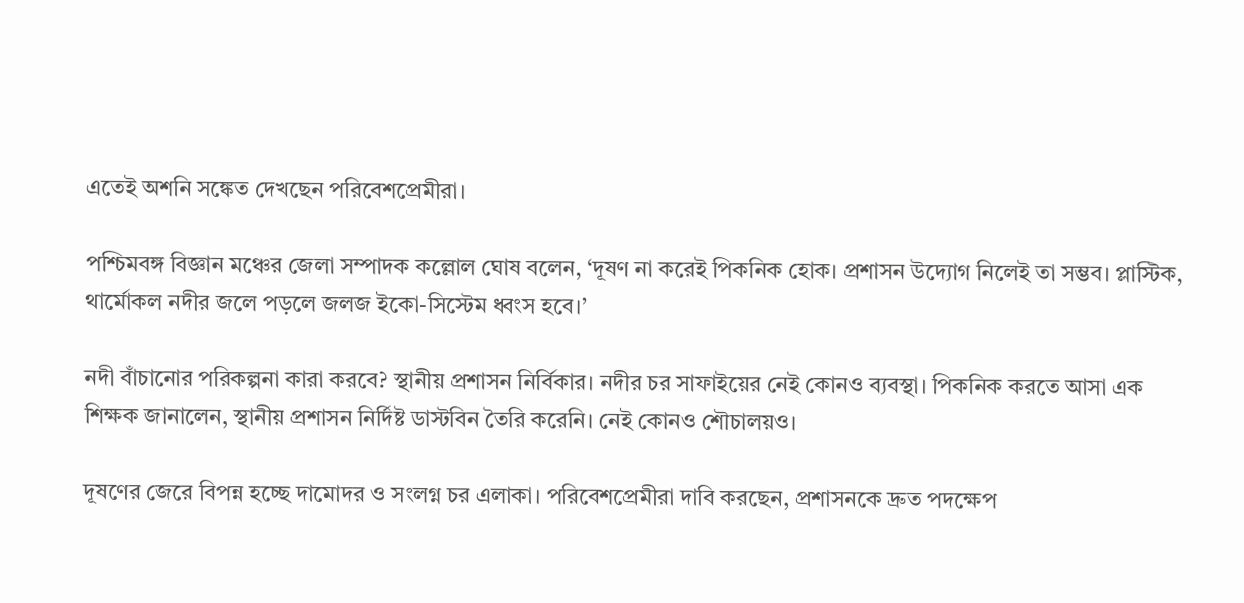এতেই অশনি সঙ্কেত দেখছেন পরিবেশপ্রেমীরা।

পশ্চিমবঙ্গ বিজ্ঞান মঞ্চের জেলা সম্পাদক কল্লোল ঘোষ বলেন, ‘দূষণ না করেই পিকনিক হোক। প্রশাসন উদ্যোগ নিলেই তা সম্ভব। প্লাস্টিক, থার্মোকল নদীর জলে পড়লে জলজ ইকো-সিস্টেম ধ্বংস হবে।’

নদী বাঁচানোর পরিকল্পনা কারা করবে? স্থানীয় প্রশাসন নির্বিকার। নদীর চর সাফাইয়ের নেই কোনও ব্যবস্থা। পিকনিক করতে আসা এক শিক্ষক জানালেন, স্থানীয় প্রশাসন নির্দিষ্ট ডাস্টবিন তৈরি করেনি। নেই কোনও শৌচালয়ও।

দূষণের জেরে বিপন্ন হচ্ছে দামোদর ও সংলগ্ন চর এলাকা। পরিবেশপ্রেমীরা দাবি করছেন, প্রশাসনকে দ্রুত পদক্ষেপ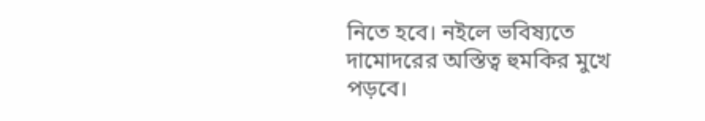নিতে হবে। নইলে ভবিষ্যতে দামোদরের অস্তিত্ব হুমকির মুখে পড়বে।